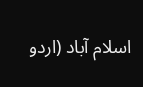اسلام آباد (اردو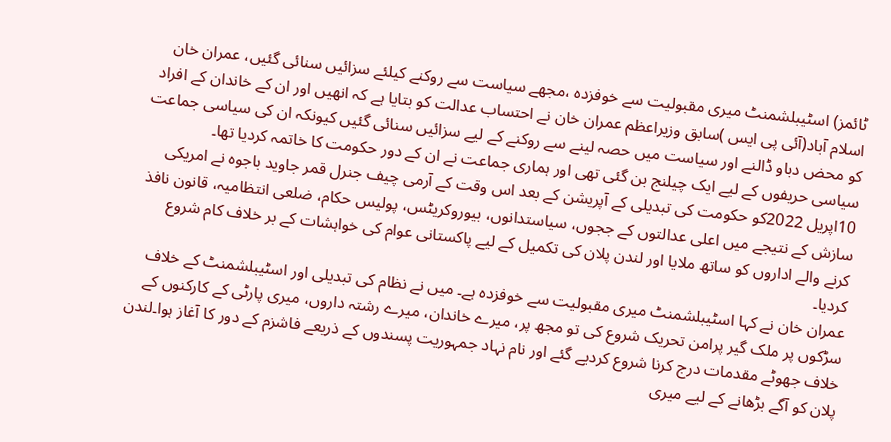ٹائمز) اسٹیبلشمنٹ میری مقبولیت سے خوفزدہ ،مجھے سیاست سے روکنے کیلئے سزائیں سنائی گئیں، عمران خان
اسلام آباد(آئی پی ایس )سابق وزیراعظم عمران خان نے احتساب عدالت کو بتایا ہے کہ انھیں اور ان کے خاندان کے افراد کو محض دباو ڈالنے اور سیاست میں حصہ لینے سے روکنے کے لیے سزائیں سنائی گئیں کیونکہ ان کی سیاسی جماعت سیاسی حریفوں کے لیے ایک چیلنج بن گئی تھی اور ہماری جماعت نے ان کے دور حکومت کا خاتمہ کردیا تھا۔
10اپریل 2022کو حکومت کی تبدیلی کے آپریشن کے بعد اس وقت کے آرمی چیف جنرل قمر جاوید باجوہ نے امریکی سازش کے نتیجے میں اعلی عدالتوں کے ججوں، سیاستدانوں، بیوروکریٹس، پولیس حکام، ضلعی انتظامیہ، قانون نافذ کرنے والے اداروں کو ساتھ ملایا اور لندن پلان کی تکمیل کے لیے پاکستانی عوام کی خواہشات کے بر خلاف کام شروع کردیا۔
عمران خان نے کہا اسٹیبلشمنٹ میری مقبولیت سے خوفزدہ ہے۔ میں نے نظام کی تبدیلی اور اسٹیبلشمنٹ کے خلاف سڑکوں پر ملک گیر پرامن تحریک شروع کی تو مجھ پر، میرے خاندان، میرے رشتہ داروں، میری پارٹی کے کارکنوں کے خلاف جھوٹے مقدمات درج کرنا شروع کردیے گئے اور نام نہاد جمہوریت پسندوں کے ذریعے فاشزم کے دور کا آغاز ہوا۔لندن پلان کو آگے بڑھانے کے لیے میری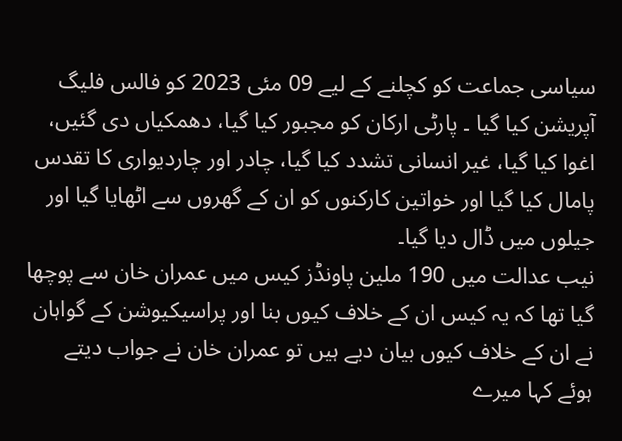سیاسی جماعت کو کچلنے کے لیے 09 مئی 2023 کو فالس فلیگ آپریشن کیا گیا ۔ پارٹی ارکان کو مجبور کیا گیا، دھمکیاں دی گئیں، اغوا کیا گیا، غیر انسانی تشدد کیا گیا، چادر اور چاردیواری کا تقدس پامال کیا گیا اور خواتین کارکنوں کو ان کے گھروں سے اٹھایا گیا اور جیلوں میں ڈال دیا گیا۔
نیب عدالت میں 190 ملین پاونڈز کیس میں عمران خان سے پوچھا گیا تھا کہ یہ کیس ان کے خلاف کیوں بنا اور پراسیکیوشن کے گواہان نے ان کے خلاف کیوں بیان دیے ہیں تو عمران خان نے جواب دیتے ہوئے کہا میرے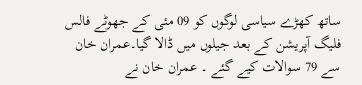ساتھ کھڑے سیاسی لوگوں کو 09 مئی کے جھوٹے فالس فلیگ آپریشن کے بعد جیلوں میں ڈالا گیا۔عمران خان سے 79 سوالات کیے گئے ۔ عمران خان نے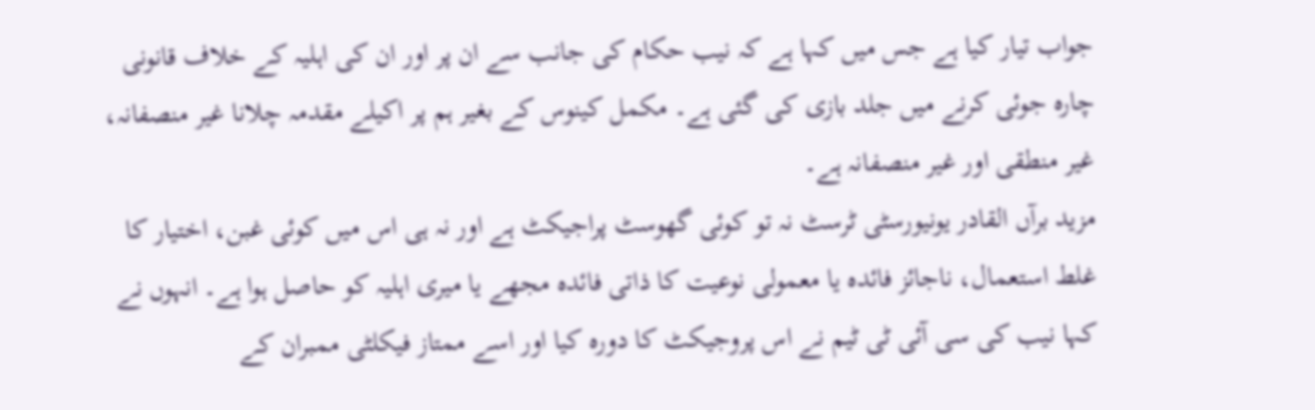جواب تیار کیا ہے جس میں کہا ہے کہ نیب حکام کی جانب سے ان پر اور ان کی اہلیہ کے خلاف قانونی چارہ جوئی کرنے میں جلد بازی کی گئی ہے۔ مکمل کینوس کے بغیر ہم پر اکیلے مقدمہ چلانا غیر منصفانہ، غیر منطقی اور غیر منصفانہ ہے۔
مزید برآں القادر یونیورسٹی ٹرسٹ نہ تو کوئی گھوسٹ پراجیکٹ ہے اور نہ ہی اس میں کوئی غبن، اختیار کا غلط استعمال، ناجائز فائدہ یا معمولی نوعیت کا ذاتی فائدہ مجھے یا میری اہلیہ کو حاصل ہوا ہے۔ انہوں نے کہا نیب کی سی آئی ٹی ٹیم نے اس پروجیکٹ کا دورہ کیا اور اسے ممتاز فیکلٹی ممبران کے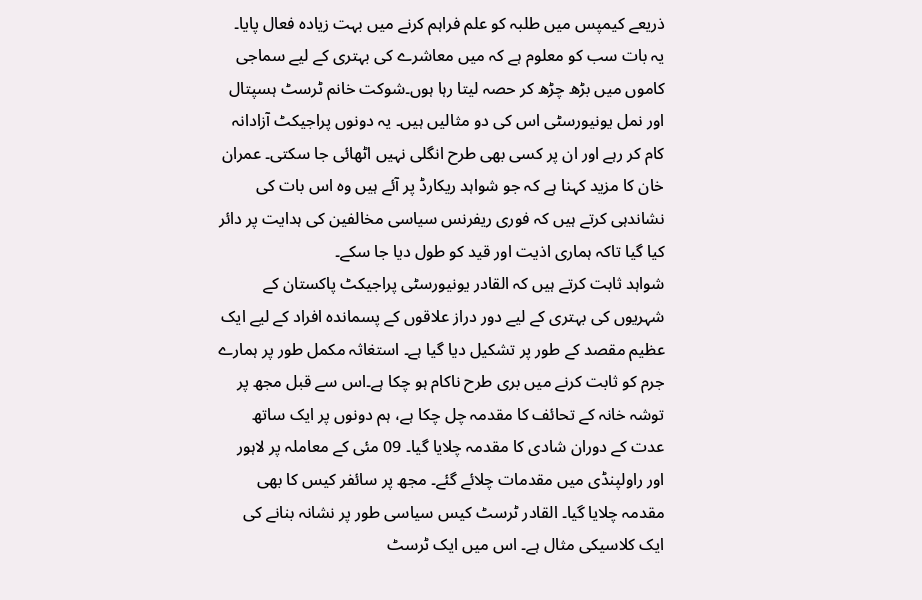ذریعے کیمپس میں طلبہ کو علم فراہم کرنے میں بہت زیادہ فعال پایا۔ یہ بات سب کو معلوم ہے کہ میں معاشرے کی بہتری کے لیے سماجی کاموں میں بڑھ چڑھ کر حصہ لیتا رہا ہوں۔شوکت خانم ٹرسٹ ہسپتال اور نمل یونیورسٹی اس کی دو مثالیں ہیں۔ یہ دونوں پراجیکٹ آزادانہ کام کر رہے اور ان پر کسی بھی طرح انگلی نہیں اٹھائی جا سکتی۔ عمران خان کا مزید کہنا ہے کہ جو شواہد ریکارڈ پر آئے ہیں وہ اس بات کی نشاندہی کرتے ہیں کہ فوری ریفرنس سیاسی مخالفین کی ہدایت پر دائر کیا گیا تاکہ ہماری اذیت اور قید کو طول دیا جا سکے۔
شواہد ثابت کرتے ہیں کہ القادر یونیورسٹی پراجیکٹ پاکستان کے شہریوں کی بہتری کے لیے دور دراز علاقوں کے پسماندہ افراد کے لیے ایک عظیم مقصد کے طور پر تشکیل دیا گیا ہے۔ استغاثہ مکمل طور پر ہمارے جرم کو ثابت کرنے میں بری طرح ناکام ہو چکا ہے۔اس سے قبل مجھ پر توشہ خانہ کے تحائف کا مقدمہ چل چکا ہے، ہم دونوں پر ایک ساتھ عدت کے دوران شادی کا مقدمہ چلایا گیا۔ 09 مئی کے معاملہ پر لاہور اور راولپنڈی میں مقدمات چلائے گئے۔ مجھ پر سائفر کیس کا بھی مقدمہ چلایا گیا۔ القادر ٹرسٹ کیس سیاسی طور پر نشانہ بنانے کی ایک کلاسیکی مثال ہے۔ اس میں ایک ٹرسٹ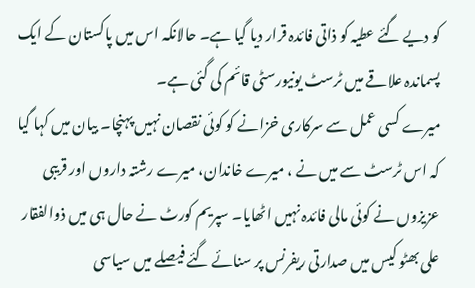کو دیے گئے عطیہ کو ذاتی فائدہ قرار دیا گیا ہے۔ حالانکہ اس میں پاکستان کے ایک پسماندہ علاقے میں ٹرسٹ یونیورسٹی قائم کی گئی ہے۔
میرے کسی عمل سے سرکاری خزانے کو کوئی نقصان نہیں پہنچا۔ بیان میں کہا گیا کہ اس ٹرسٹ سے میں نے ، میرے خاندان، میرے رشتہ داروں اور قریبی عزیزوں نے کوئی مالی فائدہ نہیں اٹھایا۔ سپریم کورٹ نے حال ہی میں ذوالفقار علی بھٹو کیس میں صدارتی ریفرنس پر سنائے گئے فیصلے میں سیاسی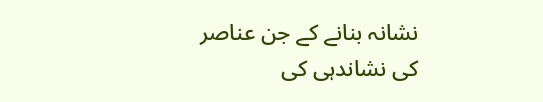نشانہ بنانے کے جن عناصر کی نشاندہی کی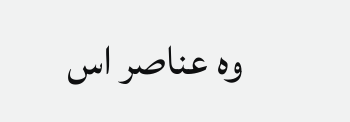وہ عناصر اس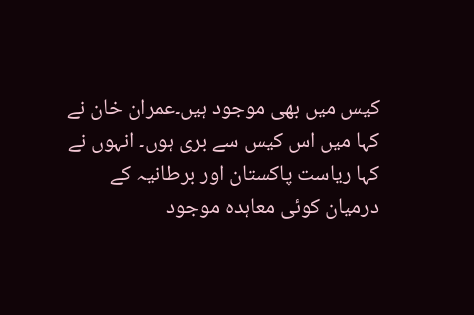کیس میں بھی موجود ہیں۔عمران خان نے کہا میں اس کیس سے بری ہوں۔ انہوں نے کہا ریاست پاکستان اور برطانیہ کے درمیان کوئی معاہدہ موجود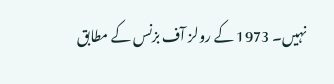نہیں۔ 1973 کے رولز آف بزنس کے مطابق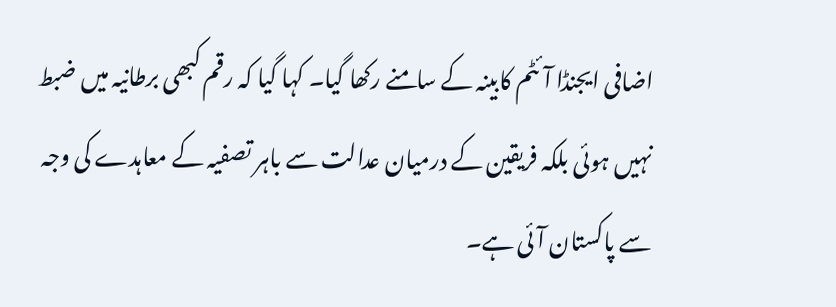اضافی ایجنڈا آئٹم کابینہ کے سامنے رکھا گیا۔ کہا گیا کہ رقم کبھی برطانیہ میں ضبط نہیں ہوئی بلکہ فریقین کے درمیان عدالت سے باہر تصفیہ کے معاہدے کی وجہ سے پاکستان آئی ہے۔